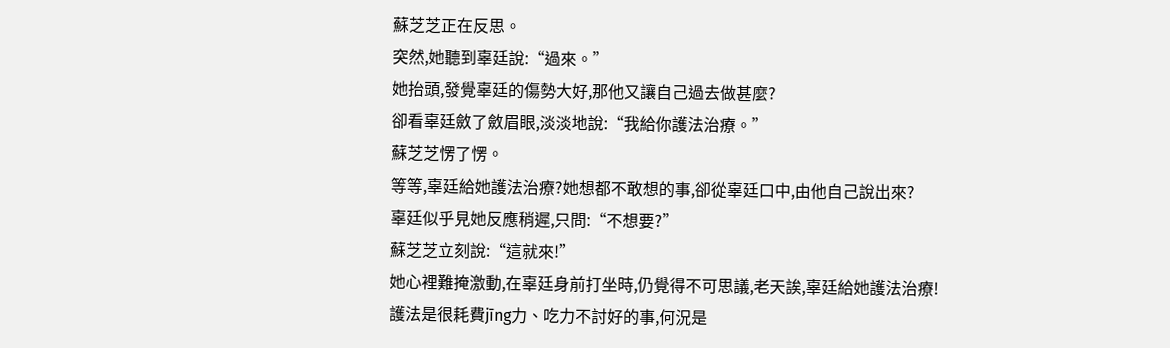蘇芝芝正在反思。
突然,她聽到辜廷說:“過來。”
她抬頭,發覺辜廷的傷勢大好,那他又讓自己過去做甚麼?
卻看辜廷斂了斂眉眼,淡淡地說:“我給你護法治療。”
蘇芝芝愣了愣。
等等,辜廷給她護法治療?她想都不敢想的事,卻從辜廷口中,由他自己說出來?
辜廷似乎見她反應稍遲,只問:“不想要?”
蘇芝芝立刻說:“這就來!”
她心裡難掩激動,在辜廷身前打坐時,仍覺得不可思議,老天誒,辜廷給她護法治療!
護法是很耗費jīng力、吃力不討好的事,何況是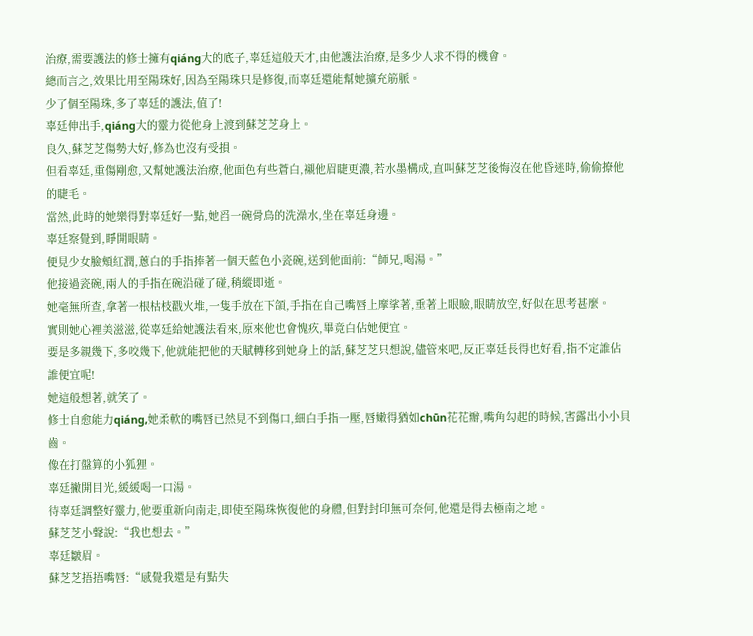治療,需要護法的修士擁有qiáng大的底子,辜廷這般天才,由他護法治療,是多少人求不得的機會。
總而言之,效果比用至陽珠好,因為至陽珠只是修復,而辜廷還能幫她擴充筋脈。
少了個至陽珠,多了辜廷的護法,值了!
辜廷伸出手,qiáng大的靈力從他身上渡到蘇芝芝身上。
良久,蘇芝芝傷勢大好,修為也沒有受損。
但看辜廷,重傷剛愈,又幫她護法治療,他面色有些蒼白,襯他眉睫更濃,若水墨構成,直叫蘇芝芝後悔沒在他昏迷時,偷偷撩他的睫毛。
當然,此時的她樂得對辜廷好一點,她舀一碗骨鳥的洗澡水,坐在辜廷身邊。
辜廷察覺到,睜開眼睛。
便見少女臉頰紅潤,蔥白的手指捧著一個天藍色小瓷碗,送到他面前:“師兄,喝湯。”
他接過瓷碗,兩人的手指在碗沿碰了碰,稍縱即逝。
她毫無所查,拿著一根枯枝戳火堆,一隻手放在下頜,手指在自己嘴唇上摩挲著,垂著上眼瞼,眼睛放空,好似在思考甚麼。
實則她心裡美滋滋,從辜廷給她護法看來,原來他也會愧疚,畢竟白佔她便宜。
要是多親幾下,多咬幾下,他就能把他的天賦轉移到她身上的話,蘇芝芝只想說,儘管來吧,反正辜廷長得也好看,指不定誰佔誰便宜呢!
她這般想著,就笑了。
修士自愈能力qiáng,她柔軟的嘴唇已然見不到傷口,細白手指一壓,唇嫩得猶如chūn花花瓣,嘴角勾起的時候,害露出小小貝齒。
像在打盤算的小狐狸。
辜廷撇開目光,緩緩喝一口湯。
待辜廷調整好靈力,他要重新向南走,即使至陽珠恢復他的身體,但對封印無可奈何,他還是得去極南之地。
蘇芝芝小聲說:“我也想去。”
辜廷皺眉。
蘇芝芝捂捂嘴唇:“感覺我還是有點失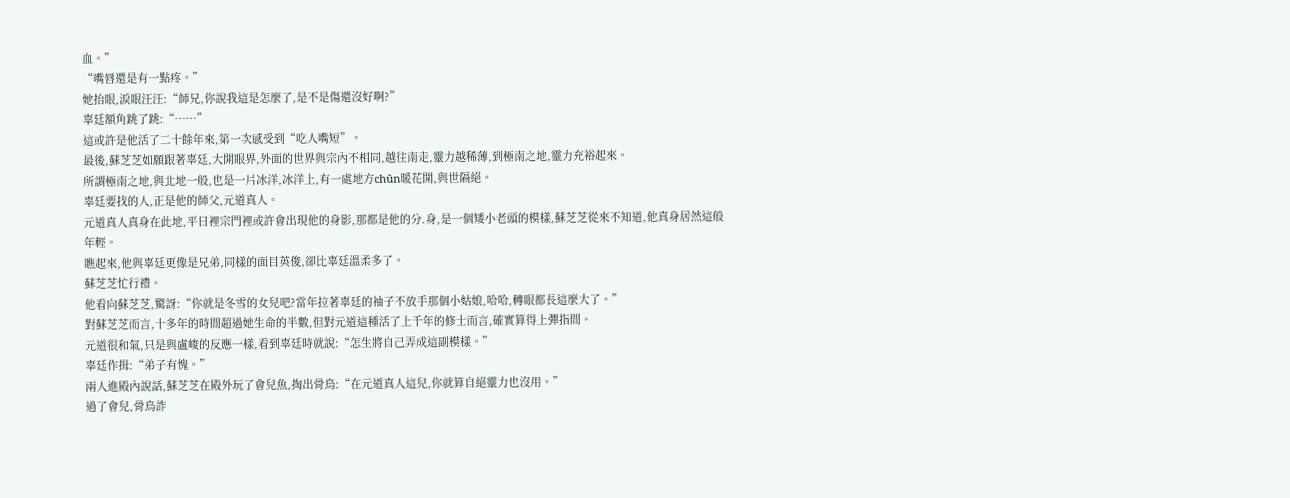血。”
“嘴唇還是有一點疼。”
她抬眼,淚眼汪汪:“師兄,你說我這是怎麼了,是不是傷還沒好啊?”
辜廷額角跳了跳:“……”
這或許是他活了二十餘年來,第一次感受到“吃人嘴短”。
最後,蘇芝芝如願跟著辜廷,大開眼界,外面的世界與宗內不相同,越往南走,靈力越稀薄,到極南之地,靈力充裕起來。
所謂極南之地,與北地一般,也是一片冰洋,冰洋上,有一處地方chūn暖花開,與世隔絕。
辜廷要找的人,正是他的師父,元道真人。
元道真人真身在此地,平日裡宗門裡或許會出現他的身影,那都是他的分.身,是一個矮小老頭的模樣,蘇芝芝從來不知道,他真身居然這般年輕。
瞧起來,他與辜廷更像是兄弟,同樣的面目英俊,卻比辜廷溫柔多了。
蘇芝芝忙行禮。
他看向蘇芝芝,驚訝:“你就是冬雪的女兒吧?當年拉著辜廷的袖子不放手那個小姑娘,哈哈,轉眼都長這麼大了。”
對蘇芝芝而言,十多年的時間超過她生命的半數,但對元道這種活了上千年的修士而言,確實算得上彈指間。
元道很和氣,只是與盧峻的反應一樣,看到辜廷時就說:“怎生將自己弄成這副模樣。”
辜廷作揖:“弟子有愧。”
兩人進殿內說話,蘇芝芝在殿外玩了會兒魚,掏出骨鳥:“在元道真人這兒,你就算自絕靈力也沒用。”
過了會兒,骨鳥詐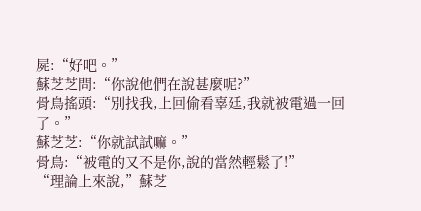屍:“好吧。”
蘇芝芝問:“你說他們在說甚麼呢?”
骨鳥搖頭:“別找我,上回偷看辜廷,我就被電過一回了。”
蘇芝芝:“你就試試嘛。”
骨鳥:“被電的又不是你,說的當然輕鬆了!”
“理論上來說,”蘇芝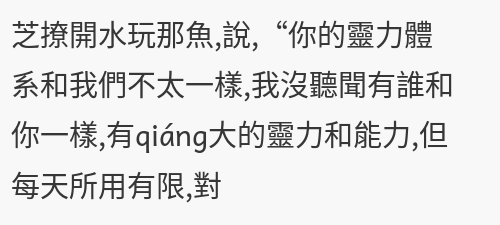芝撩開水玩那魚,說,“你的靈力體系和我們不太一樣,我沒聽聞有誰和你一樣,有qiáng大的靈力和能力,但每天所用有限,對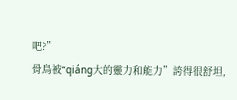吧?”
骨鳥被“qiáng大的靈力和能力”誇得很舒坦,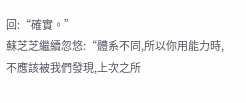回:“確實。”
蘇芝芝繼續忽悠:“體系不同,所以你用能力時,不應該被我們發現,上次之所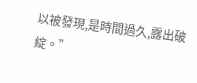以被發現,是時間過久,露出破綻。”